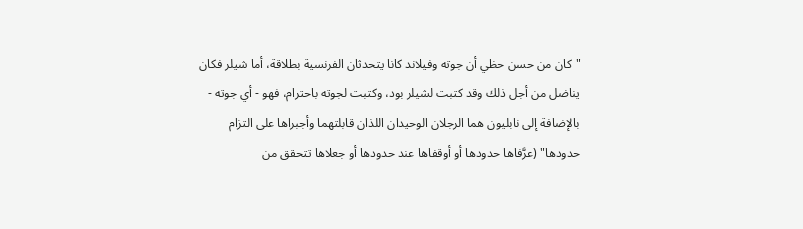"كان من حسن حظي أن جوته وفيلاند كانا يتحدثان الفرنسية بطلاقة، أما شيلر فكان يناضل من أجل ذلك وقد كتبت لشيلر بود، وكتبت لجوته باحترام، فهو - أي جوته - بالإضافة إلى نابليون هما الرجلان الوحيدان اللذان قابلتهما وأجبراها على التزام حدودها" (عرَّفاها حدودها أو أوقفاها عند حدودها أو جعلاها تتحقق من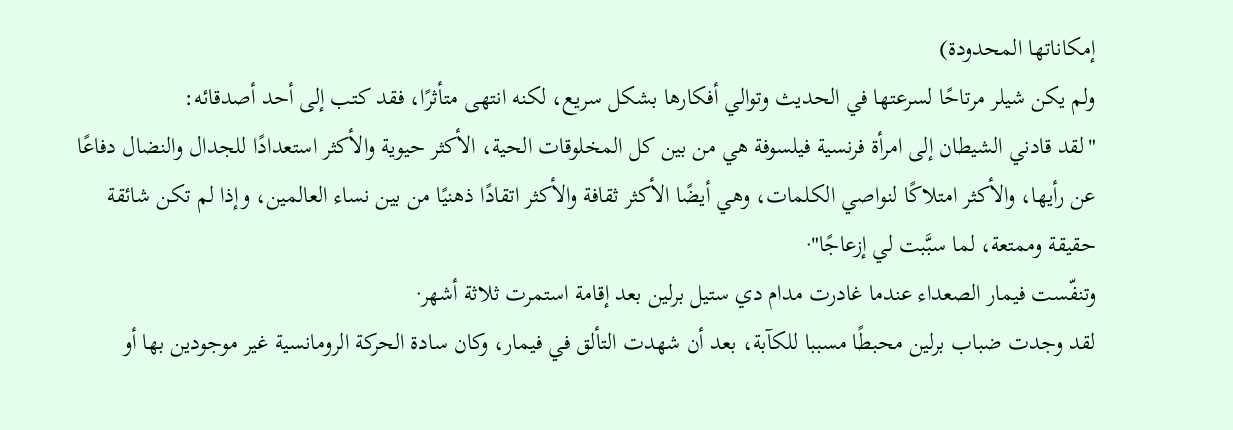إمكاناتها المحدودة)
ولم يكن شيلر مرتاحًا لسرعتها في الحديث وتوالي أفكارها بشكل سريع، لكنه انتهى متأثرًا، فقد كتب إلى أحد أصدقائه:
"لقد قادني الشيطان إلى امرأة فرنسية فيلسوفة هي من بين كل المخلوقات الحية، الأكثر حيوية والأكثر استعدادًا للجدال والنضال دفاعًا عن رأيها، والأكثر امتلاكًا لنواصي الكلمات، وهي أيضًا الأكثر ثقافة والأكثر اتقادًا ذهنيًا من بين نساء العالمين، وإذا لم تكن شائقة حقيقة وممتعة، لما سبَّبت لي إزعاجًا"·
وتنفّست فيمار الصعداء عندما غادرت مدام دي ستيل برلين بعد إقامة استمرت ثلاثة أشهر·
لقد وجدت ضباب برلين محبطًا مسببا للكآبة، بعد أن شهدت التألق في فيمار، وكان سادة الحركة الرومانسية غير موجودين بها أو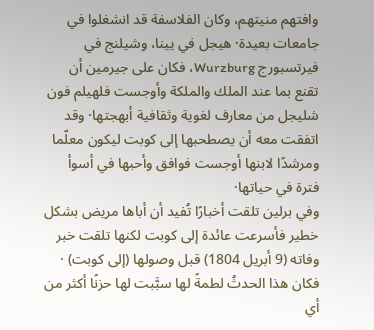وافتهم منيتهم، وكان الفلاسفة قد انشغلوا في جامعات بعيدة· هيجل في يينا، وشيلنج في فيرتسبورج Wurzburg، فكان على جيرمين أن تقنع بما عند الملك والملكة وأوجست فلهيلم فون شليجل من معارف لغوية وثقافية أبهجتها· وقد اتفقت معه أن يصطحبها إلى كوبت ليكون معلّما ومرشدًا لابنها أوجست فوافق وأحبها في أسوأ فترة في حياتها·
وفي برلين تلقت أخبارًا تُفيد أن أباها مريض بشكل خطير فأسرعت عائدة إلى كوبت لكنها تلقت خبر وفاته (9 أبريل 1804) قبل وصولها (إلى كوبت) · فكان هذا الحدثُ لطمةً لها سبَّبت لها حزنًا أكثر من أي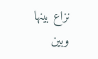نزاع بينها وبين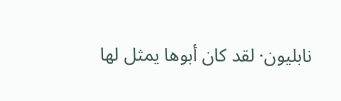نابليون· لقد كان أبوها يمثل لها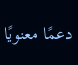دعمًا معنويًا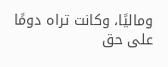وماليًا، وكانت تراه دومًا على حق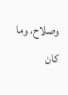وصلاح، وما كان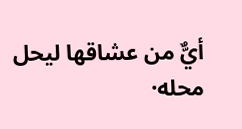أيٌّ من عشاقها ليحل محله·